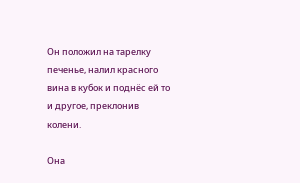Он положил на тарелку печенье, налил красного вина в кубок и поднёс ей то и другое, преклонив колени.

Она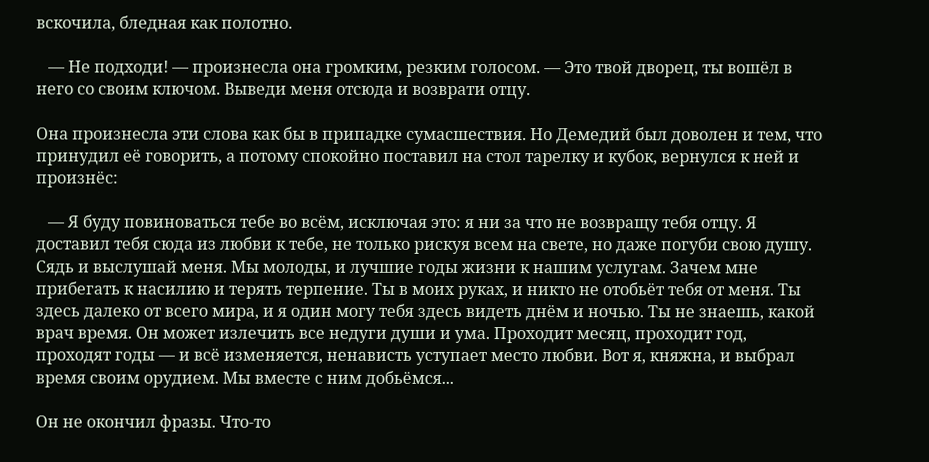вскочила, бледная как полотно.

   — Не подходи! — произнесла она громким, резким голосом. — Это твой дворец, ты вошёл в него со своим ключом. Выведи меня отсюда и возврати отцу.

Она произнесла эти слова как бы в припадке сумасшествия. Но Демедий был доволен и тем, что принудил её говорить, а потому спокойно поставил на стол тарелку и кубок, вернулся к ней и произнёс:

   — Я буду повиноваться тебе во всём, исключая это: я ни за что не возвращу тебя отцу. Я доставил тебя сюда из любви к тебе, не только рискуя всем на свете, но даже погуби свою душу. Сядь и выслушай меня. Мы молоды, и лучшие годы жизни к нашим услугам. Зачем мне прибегать к насилию и терять терпение. Ты в моих руках, и никто не отобьёт тебя от меня. Ты здесь далеко от всего мира, и я один могу тебя здесь видеть днём и ночью. Ты не знаешь, какой врач время. Он может излечить все недуги души и ума. Проходит месяц, проходит год, проходят годы — и всё изменяется, ненависть уступает место любви. Вот я, княжна, и выбрал время своим орудием. Мы вместе с ним добьёмся...

Он не окончил фразы. Что-то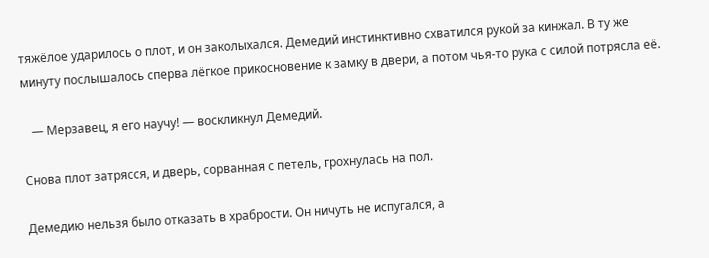тяжёлое ударилось о плот, и он заколыхался. Демедий инстинктивно схватился рукой за кинжал. В ту же минуту послышалось сперва лёгкое прикосновение к замку в двери, а потом чья-то рука с силой потрясла её.

   — Мерзавец, я его научу! — воскликнул Демедий.

Снова плот затрясся, и дверь, сорванная с петель, грохнулась на пол.

Демедию нельзя было отказать в храбрости. Он ничуть не испугался, а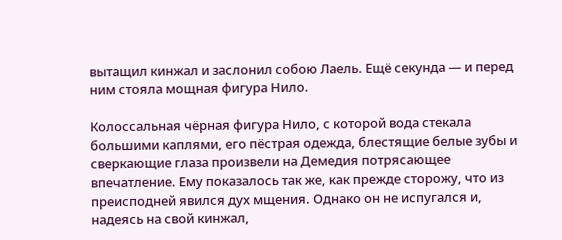вытащил кинжал и заслонил собою Лаель. Ещё секунда — и перед ним стояла мощная фигура Нило.

Колоссальная чёрная фигура Нило, с которой вода стекала большими каплями, его пёстрая одежда, блестящие белые зубы и сверкающие глаза произвели на Демедия потрясающее впечатление. Ему показалось так же, как прежде сторожу, что из преисподней явился дух мщения. Однако он не испугался и, надеясь на свой кинжал,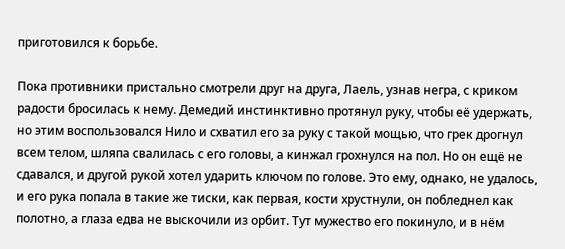приготовился к борьбе.

Пока противники пристально смотрели друг на друга, Лаель, узнав негра, с криком радости бросилась к нему. Демедий инстинктивно протянул руку, чтобы её удержать, но этим воспользовался Нило и схватил его за руку с такой мощью, что грек дрогнул всем телом, шляпа свалилась с его головы, а кинжал грохнулся на пол. Но он ещё не сдавался, и другой рукой хотел ударить ключом по голове. Это ему, однако, не удалось, и его рука попала в такие же тиски, как первая, кости хрустнули, он побледнел как полотно, а глаза едва не выскочили из орбит. Тут мужество его покинуло, и в нём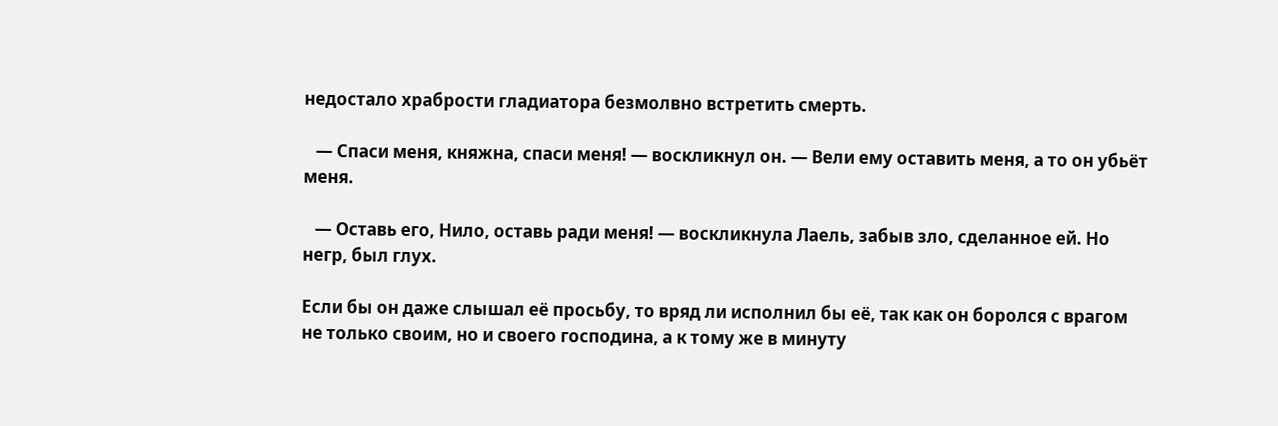недостало храбрости гладиатора безмолвно встретить смерть.

   — Спаси меня, княжна, спаси меня! — воскликнул он. — Вели ему оставить меня, а то он убьёт меня.

   — Оставь его, Нило, оставь ради меня! — воскликнула Лаель, забыв зло, сделанное ей. Но негр, был глух.

Если бы он даже слышал её просьбу, то вряд ли исполнил бы её, так как он боролся с врагом не только своим, но и своего господина, а к тому же в минуту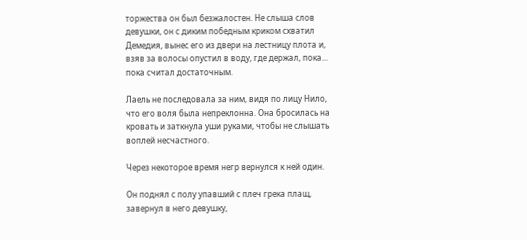торжества он был безжалостен. Не слыша слов девушки, он с диким победным криком схватил Демедия, вынес его из двери на лестницу плота и, взяв за волосы опустил в воду, где держал, пока... пока считал достаточным.

Лаель не последовала за ним, видя по лицу Нило, что его воля была непреклонна. Она бросилась на кровать и заткнула уши руками, чтобы не слышать воплей несчастного.

Через некоторое время негр вернулся к ней один.

Он поднял с полу упавший с плеч грека плащ, завернул в него девушку,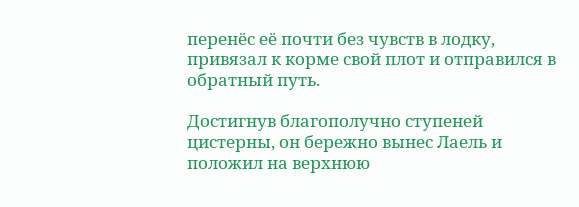перенёс её почти без чувств в лодку, привязал к корме свой плот и отправился в обратный путь.

Достигнув благополучно ступеней цистерны, он бережно вынес Лаель и положил на верхнюю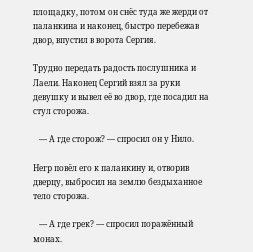площадку, потом он снёс туда же жерди от паланкина и наконец, быстро перебежав двор, впустил в ворота Сергия.

Трудно передать радость послушника и Лаели. Наконец Сергий взял за руки девушку и вывел её во двор, где посадил на стул сторожа.

   — А где сторож? — спросил он у Нило.

Негр повёл его к паланкину и, отворив дверцу, выбросил на землю бездыханное тело сторожа.

   — А где грек? — спросил поражённый монах.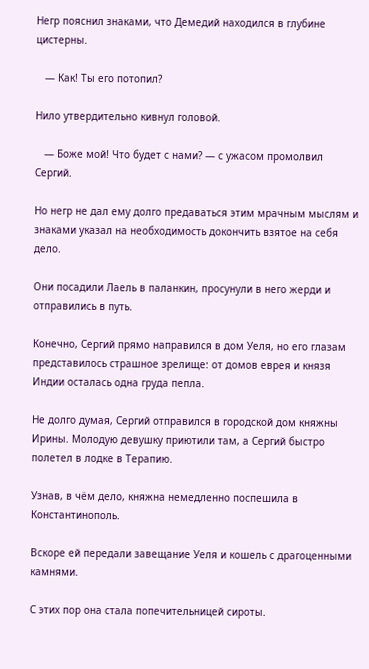Негр пояснил знаками, что Демедий находился в глубине цистерны.

   — Как! Ты его потопил?

Нило утвердительно кивнул головой.

   — Боже мой! Что будет с нами? — с ужасом промолвил Сергий.

Но негр не дал ему долго предаваться этим мрачным мыслям и знаками указал на необходимость докончить взятое на себя дело.

Они посадили Лаель в паланкин, просунули в него жерди и отправились в путь.

Конечно, Сергий прямо направился в дом Уеля, но его глазам представилось страшное зрелище: от домов еврея и князя Индии осталась одна груда пепла.

Не долго думая, Сергий отправился в городской дом княжны Ирины. Молодую девушку приютили там, а Сергий быстро полетел в лодке в Терапию.

Узнав, в чём дело, княжна немедленно поспешила в Константинополь.

Вскоре ей передали завещание Уеля и кошель с драгоценными камнями.

С этих пор она стала попечительницей сироты.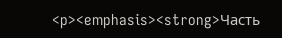<p><emphasis><strong>Часть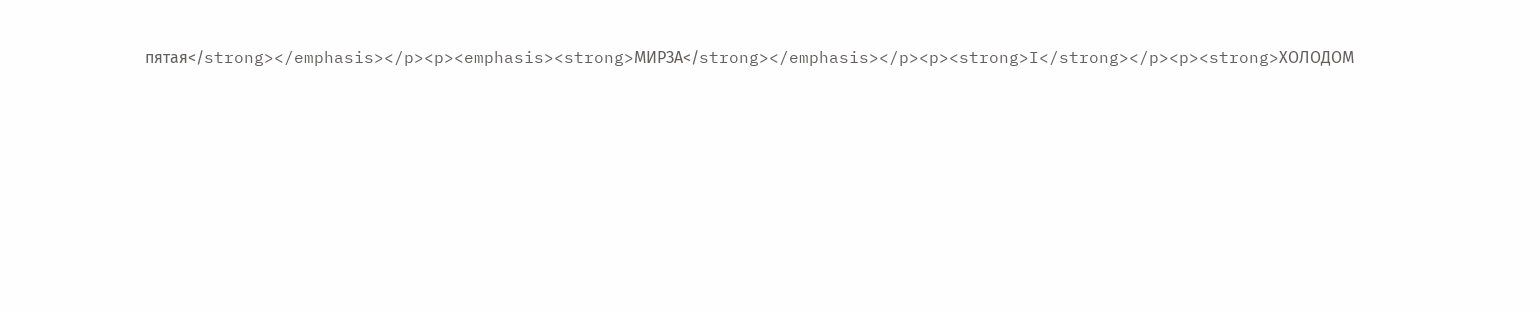пятая</strong></emphasis></p><p><emphasis><strong>МИРЗА</strong></emphasis></p><p><strong>I</strong></p><p><strong>ХОЛОДОМ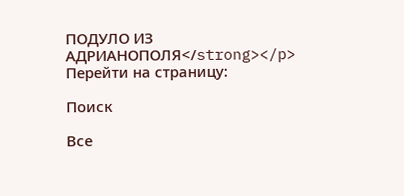ПОДУЛО ИЗ АДРИАНОПОЛЯ</strong></p>
Перейти на страницу:

Поиск

Все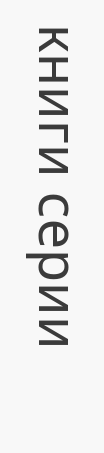книги серии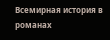Всемирная история в романах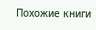Похожие книги